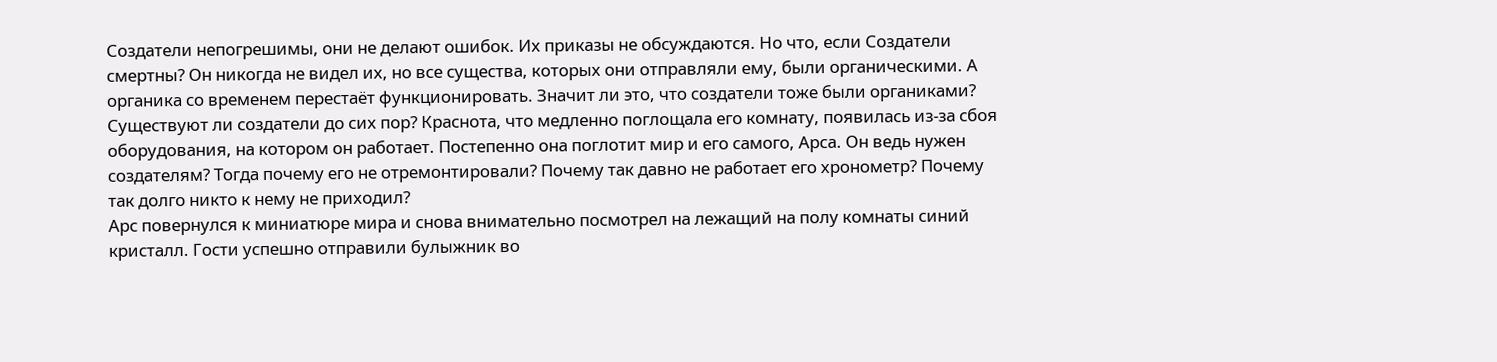Создатели непогрешимы, они не делают ошибок. Их приказы не обсуждаются. Но что, если Создатели смертны? Он никогда не видел их, но все существа, которых они отправляли ему, были органическими. А органика со временем перестаёт функционировать. Значит ли это, что создатели тоже были органиками?
Существуют ли создатели до сих пор? Краснота, что медленно поглощала его комнату, появилась из-за сбоя оборудования, на котором он работает. Постепенно она поглотит мир и его самого, Арса. Он ведь нужен создателям? Тогда почему его не отремонтировали? Почему так давно не работает его хронометр? Почему так долго никто к нему не приходил?
Арс повернулся к миниатюре мира и снова внимательно посмотрел на лежащий на полу комнаты синий кристалл. Гости успешно отправили булыжник во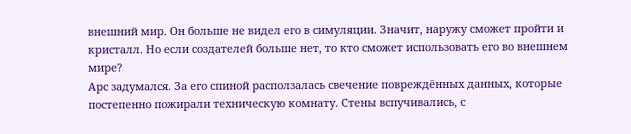внешний мир. Он больше не видел его в симуляции. Значит, наружу сможет пройти и кристалл. Но если создателей больше нет, то кто сможет использовать его во внешнем мире?
Арс задумался. За его спиной расползалась свечение повреждённых данных, которые постепенно пожирали техническую комнату. Стены вспучивались, с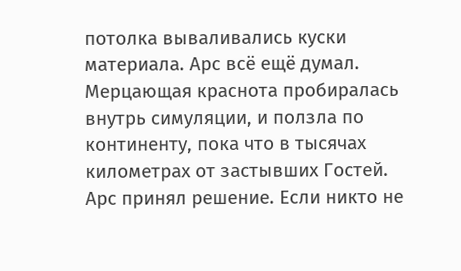потолка вываливались куски материала. Арс всё ещё думал. Мерцающая краснота пробиралась внутрь симуляции, и ползла по континенту, пока что в тысячах километрах от застывших Гостей.
Арс принял решение. Если никто не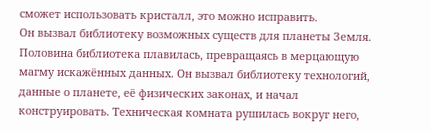сможет использовать кристалл, это можно исправить.
Он вызвал библиотеку возможных существ для планеты Земля. Половина библиотека плавилась, превращаясь в мерцающую магму искажённых данных. Он вызвал библиотеку технологий, данные о планете, её физических законах, и начал конструировать. Техническая комната рушилась вокруг него,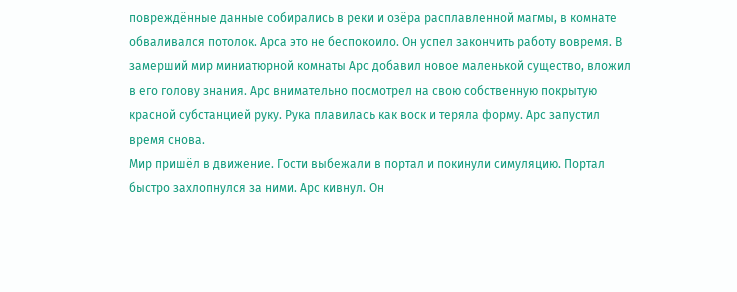повреждённые данные собирались в реки и озёра расплавленной магмы, в комнате обваливался потолок. Арса это не беспокоило. Он успел закончить работу вовремя. В замерший мир миниатюрной комнаты Арс добавил новое маленькой существо, вложил в его голову знания. Арс внимательно посмотрел на свою собственную покрытую красной субстанцией руку. Рука плавилась как воск и теряла форму. Арс запустил время снова.
Мир пришёл в движение. Гости выбежали в портал и покинули симуляцию. Портал быстро захлопнулся за ними. Арс кивнул. Он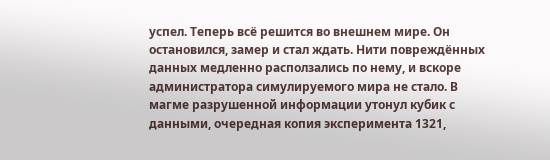успел. Теперь всё решится во внешнем мире. Он остановился, замер и стал ждать. Нити повреждённых данных медленно расползались по нему, и вскоре администратора симулируемого мира не стало. В магме разрушенной информации утонул кубик с данными, очередная копия эксперимента 1321,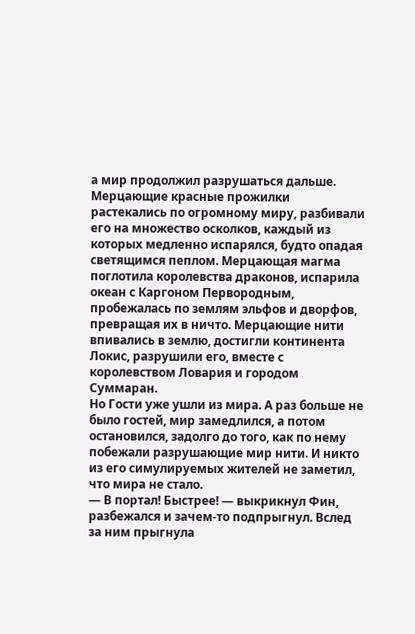а мир продолжил разрушаться дальше.
Мерцающие красные прожилки растекались по огромному миру, разбивали его на множество осколков, каждый из которых медленно испарялся, будто опадая светящимся пеплом. Мерцающая магма поглотила королевства драконов, испарила океан с Каргоном Первородным, пробежалась по землям эльфов и дворфов, превращая их в ничто. Мерцающие нити впивались в землю, достигли континента Локис, разрушили его, вместе с королевством Ловария и городом Суммаран.
Но Гости уже ушли из мира. А раз больше не было гостей, мир замедлился, а потом остановился, задолго до того, как по нему побежали разрушающие мир нити. И никто из его симулируемых жителей не заметил, что мира не стало.
— В портал! Быстрее! — выкрикнул Фин, разбежался и зачем-то подпрыгнул. Вслед за ним прыгнула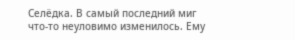Селёдка. В самый последний миг что-то неуловимо изменилось. Ему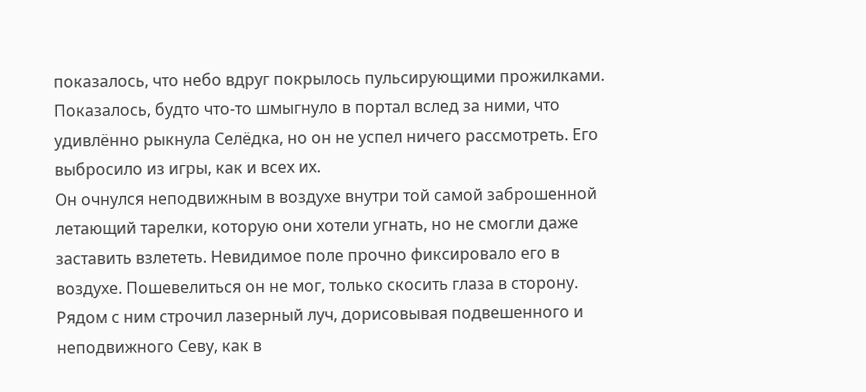показалось, что небо вдруг покрылось пульсирующими прожилками. Показалось, будто что-то шмыгнуло в портал вслед за ними, что удивлённо рыкнула Селёдка, но он не успел ничего рассмотреть. Его выбросило из игры, как и всех их.
Он очнулся неподвижным в воздухе внутри той самой заброшенной летающий тарелки, которую они хотели угнать, но не смогли даже заставить взлететь. Невидимое поле прочно фиксировало его в воздухе. Пошевелиться он не мог, только скосить глаза в сторону. Рядом с ним строчил лазерный луч, дорисовывая подвешенного и неподвижного Севу, как в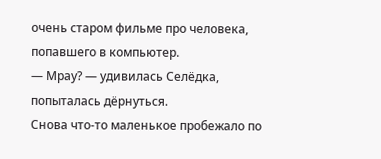очень старом фильме про человека, попавшего в компьютер.
— Мрау? — удивилась Селёдка, попыталась дёрнуться.
Снова что-то маленькое пробежало по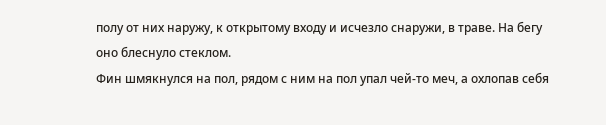полу от них наружу, к открытому входу и исчезло снаружи, в траве. На бегу оно блеснуло стеклом.
Фин шмякнулся на пол, рядом с ним на пол упал чей-то меч, а охлопав себя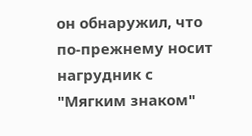он обнаружил, что по-прежнему носит нагрудник с "Мягким знаком"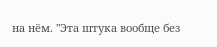на нём. "Эта штука вообще без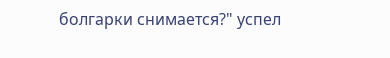болгарки снимается?" успел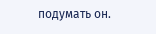подумать он.